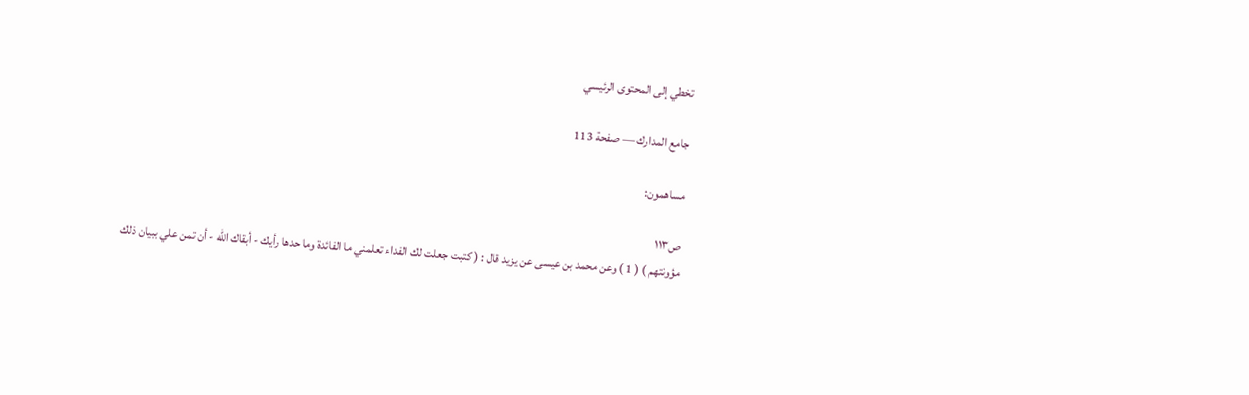تخطي إلى المحتوى الرئيسي

جامع المدارك — صفحة 113

مساهمون:

ص١١٣
مؤونتهم ) ( 1 ) وعن محمد بن عيسى عن يزيد قال : ( كتبت جعلت لك الفداء تعلمني ما الفائدة وما حدها رأيك - أبقاك الله - أن تمن علي ببيان ذلك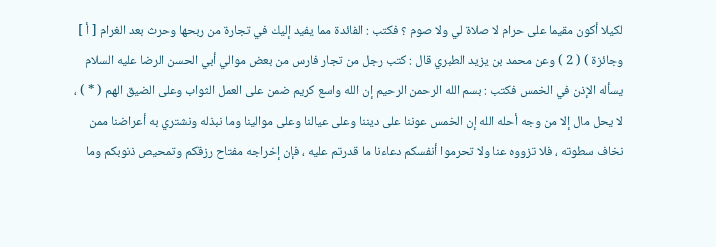لكيلا أكون مقيما على حرام لا صلاة لي ولا صوم ؟ فكتب : الفائدة مما يفيد إليك في تجارة من ربحها وحرث بعد الغرام [ أ ] وجائزة ) ( 2 ) وعن محمد بن يزيد الطبري قال : كتب رجل من تجار فارس من بعض موالي أبي الحسن الرضا عليه السلام يسأله الإذن في الخمس فكتب : بسم الله الرحمن الرحيم إن الله واسع كريم ضمن على العمل الثواب وعلى الضيق الهم ( * ) ، لا يحل مال إلا من وجه أحله الله إن الخمس عوننا على ديننا وعلى عيالنا وعلى موالينا وما نبذله ونشتري به أعراضنا ممن نخاف سطوته ، فلا تزووه عنا ولا تحرموا أنفسكم دعاءنا ما قدرتم عليه ، فإن إخراجه مفتاح رزقكم وتمحيص ذنوبكم وما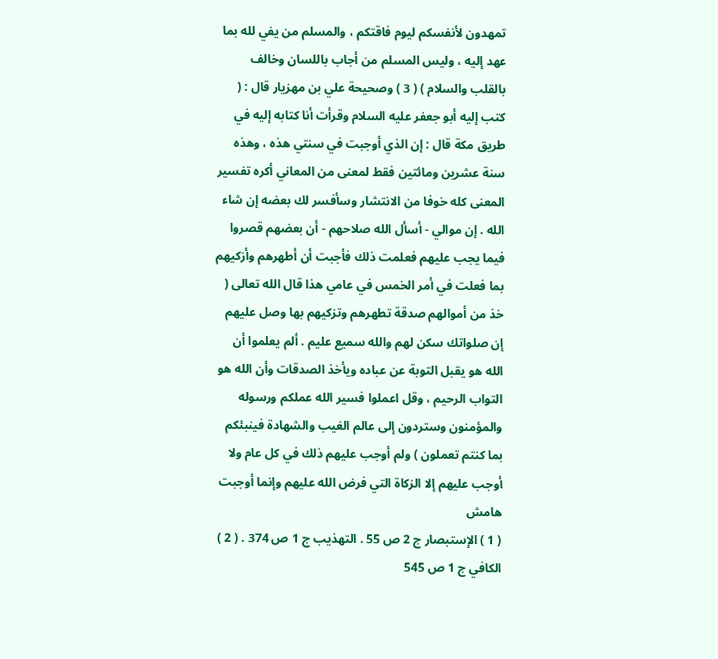تمهدون لأنفسكم ليوم فاقتكم ، والمسلم من يفي لله بما عهد إليه ، وليس المسلم من أجاب باللسان وخالف بالقلب والسلام ) ( 3 ) وصحيحة علي بن مهزيار قال : ( كتب إليه أبو جعفر عليه السلام وقرأت أنا كتابه إليه في طريق مكة قال : إن الذي أوجبت في سنتي هذه ، وهذه سنة عشرين ومائتين فقط لمعنى من المعاني أكره تفسير المعنى كله خوفا من الانتشار وسأفسر لك بعضه إن شاء الله . إن موالي - أسأل الله صلاحهم - أن بعضهم قصروا فيما يجب عليهم فعلمت ذلك فأجبت أن أطهرهم وأزكيهم بما فعلت في أمر الخمس في عامي هذا قال الله تعالى ( خذ من أموالهم صدقة تطهرهم وتزكيهم بها وصل عليهم إن صلواتك سكن لهم والله سميع عليم . ألم يعلموا أن الله هو يقبل التوبة عن عباده ويأخذ الصدقات وأن الله هو التواب الرحيم ، وقل اعملوا فسير الله عملكم ورسوله والمؤمنون وستردون إلى عالم الغيب والشهادة فينبئكم بما كنتم تعملون ) ولم أوجب عليهم ذلك في كل عام ولا أوجب عليهم إلا الزكاة التي فرض الله عليهم وإنما أوجبت
هامش
( 1 ) الإستبصار ج 2 ص 55 . التهذيب ج 1 ص 374 . ( 2 ) الكافي ج 1 ص 545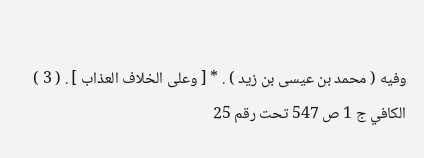وفيه ( محمد بن عيسى بن زيد ) . * [ وعلى الخلاف العذاب ] . ( 3 ) الكافي ج 1 ص 547 تحت رقم 25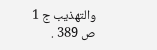والتهذيب ج 1 ص 389 .